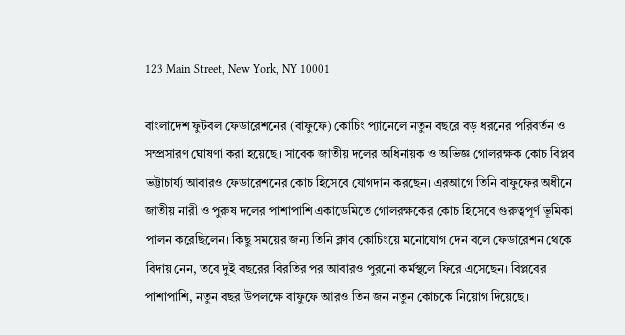123 Main Street, New York, NY 10001

বাংলাদেশ ফুটবল ফেডারেশনের (বাফুফে) কোচিং প্যানেলে নতুন বছরে বড় ধরনের পরিবর্তন ও সম্প্রসারণ ঘোষণা করা হয়েছে। সাবেক জাতীয় দলের অধিনায়ক ও অভিজ্ঞ গোলরক্ষক কোচ বিপ্লব ভট্টাচার্য্য আবারও ফেডারেশনের কোচ হিসেবে যোগদান করছেন। এরআগে তিনি বাফুফের অধীনে জাতীয় নারী ও পুরুষ দলের পাশাপাশি একাডেমিতে গোলরক্ষকের কোচ হিসেবে গুরুত্বপূর্ণ ভূমিকা পালন করেছিলেন। কিছু সময়ের জন্য তিনি ক্লাব কোচিংয়ে মনোযোগ দেন বলে ফেডারেশন থেকে বিদায় নেন, তবে দুই বছরের বিরতির পর আবারও পুরনো কর্মস্থলে ফিরে এসেছেন। বিপ্লবের পাশাপাশি, নতুন বছর উপলক্ষে বাফুফে আরও তিন জন নতুন কোচকে নিয়োগ দিয়েছে।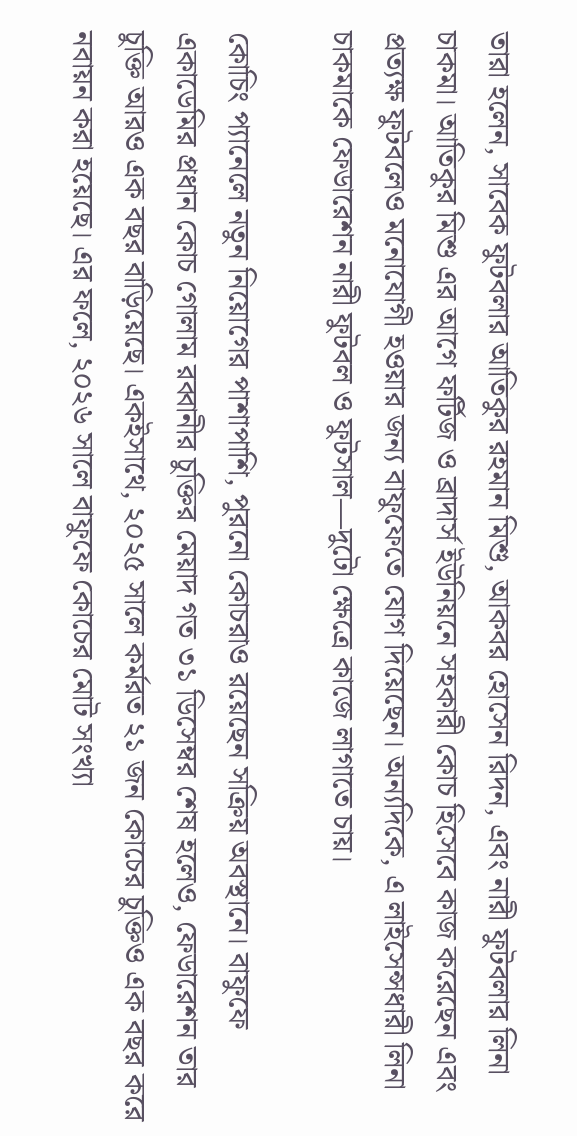তারা হলেন, সাবেক ফুটবলার আতিকুর রহমান মিশু, আকবর হোসেন রিদন, এবং নারী ফুটবলার লিনা চাকমা। আতিকুর মিশু এর আগে ফর্টিজ ও ব্রাদার্স ইউনিয়নে সহকারী কোচ হিসেবে কাজ করেছেন এবং প্রত্যক্ষ ফুটবলেও মনোযোগী হওয়ার জন্য বাফুফেতে যোগ দিয়েছেন। অন্যদিকে, এ লাইসেন্সধারী লিনা চাকমাকে ফেডারেশন নারী ফুটবল ও ফুটসাল—দুটো ক্ষেত্রে কাজে লাগাতে চায়।

কোচিং প্যানেলে নতুন নিয়োগের পাশাপাশি, পুরনো কোচরাও রয়েছেন সক্রিয় অবস্থানে। বাফুফে একাডেমির প্রধান কোচ গোলাম রব্বানীর চুক্তির মেয়াদ গত ৩১ ডিসেম্বর শেষ হলেও, ফেডারেশন তার চুক্তি আরও এক বছর বাড়িয়েছে। একইসাথে, ২০২৫ সালে কর্মরত ২১ জন কোচের চুক্তিও এক বছর করে নবায়ন করা হয়েছে। এর ফলে, ২০২৬ সালে বাফুফে কোচের মোট সংখ্যা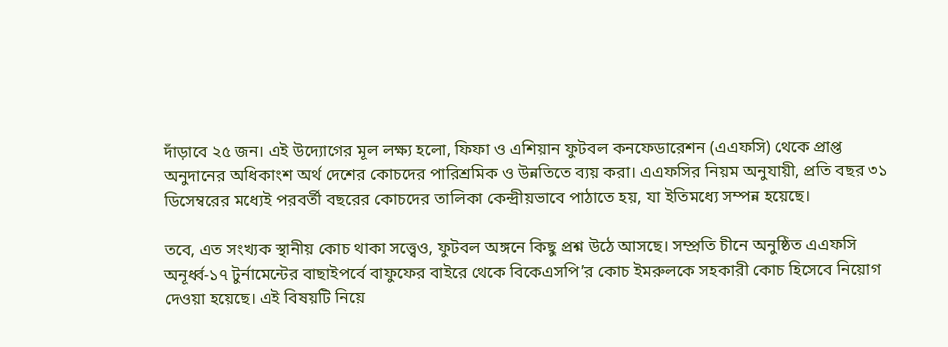দাঁড়াবে ২৫ জন। এই উদ্যোগের মূল লক্ষ্য হলো, ফিফা ও এশিয়ান ফুটবল কনফেডারেশন (এএফসি) থেকে প্রাপ্ত অনুদানের অধিকাংশ অর্থ দেশের কোচদের পারিশ্রমিক ও উন্নতিতে ব্যয় করা। এএফসির নিয়ম অনুযায়ী, প্রতি বছর ৩১ ডিসেম্বরের মধ্যেই পরবর্তী বছরের কোচদের তালিকা কেন্দ্রীয়ভাবে পাঠাতে হয়, যা ইতিমধ্যে সম্পন্ন হয়েছে।

তবে, এত সংখ্যক স্থানীয় কোচ থাকা সত্ত্বেও, ফুটবল অঙ্গনে কিছু প্রশ্ন উঠে আসছে। সম্প্রতি চীনে অনুষ্ঠিত এএফসি অনূর্ধ্ব-১৭ টুর্নামেন্টের বাছাইপর্বে বাফুফের বাইরে থেকে বিকেএসপি’র কোচ ইমরুলকে সহকারী কোচ হিসেবে নিয়োগ দেওয়া হয়েছে। এই বিষয়টি নিয়ে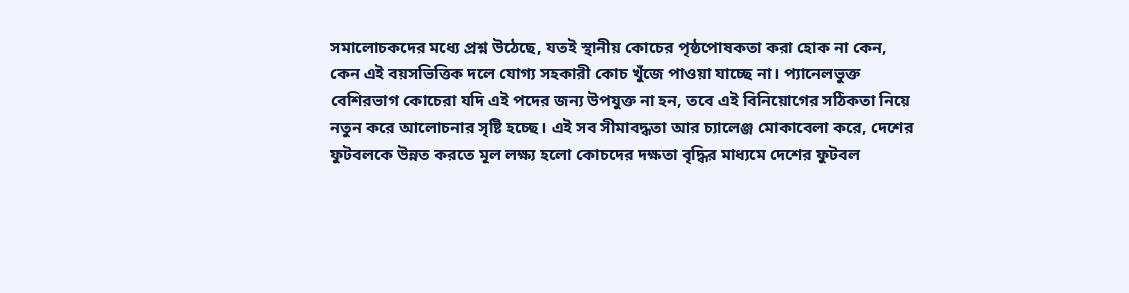সমালোচকদের মধ্যে প্রশ্ন উঠেছে, যতই স্থানীয় কোচের পৃষ্ঠপোষকতা করা হোক না কেন, কেন এই বয়সভিত্তিক দলে যোগ্য সহকারী কোচ খুঁজে পাওয়া যাচ্ছে না। প্যানেলভুক্ত বেশিরভাগ কোচেরা যদি এই পদের জন্য উপযুক্ত না হন, তবে এই বিনিয়োগের সঠিকতা নিয়ে নতুন করে আলোচনার সৃষ্টি হচ্ছে। এই সব সীমাবদ্ধতা আর চ্যালেঞ্জ মোকাবেলা করে, দেশের ফুটবলকে উন্নত করতে মূল লক্ষ্য হলো কোচদের দক্ষতা বৃদ্ধির মাধ্যমে দেশের ফুটবল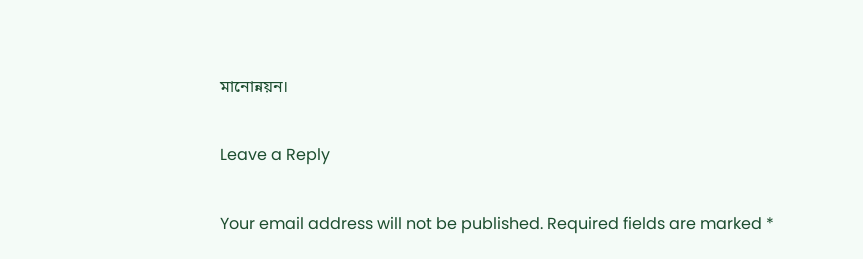মানোন্নয়ন।

Leave a Reply

Your email address will not be published. Required fields are marked *